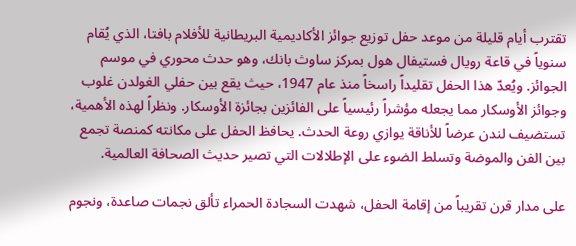تقترب أيام قليلة من موعد حفل توزيع جوائز الأكاديمية البريطانية للأفلام بافتا، الذي يُقام سنوياً في قاعة رويال فستيفال هول بمركز ساوث بانك، وهو حدث محوري في موسم الجوائز. ويُعدّ هذا الحفل تقليداً راسخاً منذ عام 1947، حيث يقع بين حفلي الغولدن غلوب وجوائز الأوسكار مما يجعله مؤشراً رئيسياً على الفائزين بجائزة الأوسكار. ونظراً لهذه الأهمية، تستضيف لندن عرضاً للأناقة يوازي روعة الحدث. يحافظ الحفل على مكانته كمنصة تجمع بين الفن والموضة وتسلط الضوء على الإطلالات التي تصير حديث الصحافة العالمية.

على مدار قرن تقريباً من إقامة الحفل، شهدت السجادة الحمراء تألق نجمات صاعدة، ونجوم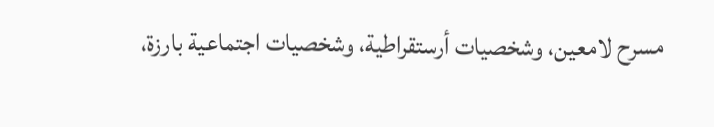مسرح لامعين، وشخصيات أرستقراطية، وشخصيات اجتماعية بارزة،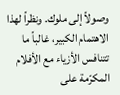وصولاً إلى ملوك. ونظراً لهذا الاهتمام الكبير، غالباً ما تتنافس الأزياء مع الأفلام المكرّمة على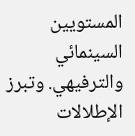المستويين السينمائي والترفيهي. وتبرز الإطلالات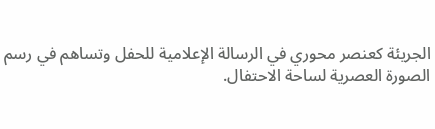الجريئة كعنصر محوري في الرسالة الإعلامية للحفل وتساهم في رسم الصورة العصرية لساحة الاحتفال.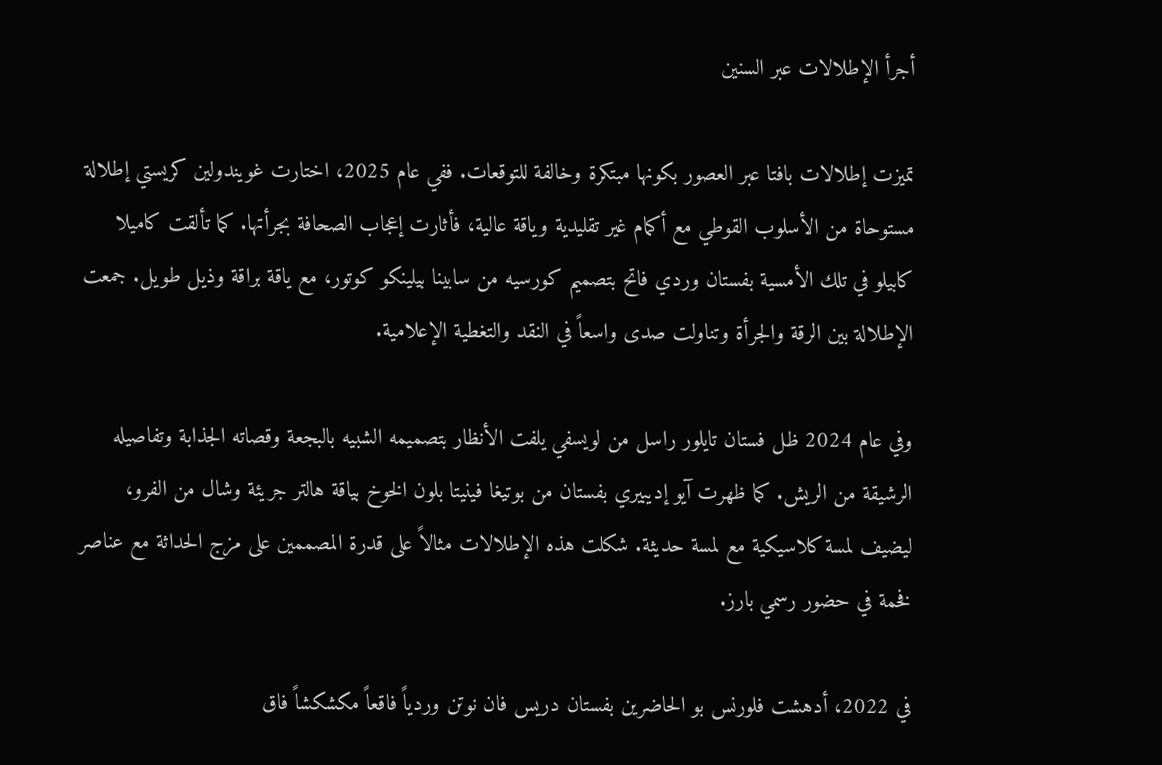أجرأ الإطلالات عبر السنين

تميزت إطلالات بافتا عبر العصور بكونها مبتكرة وخالفة للتوقعات. ففي عام 2025، اختارت غويندولين كريستي إطلالة مستوحاة من الأسلوب القوطي مع أكمام غير تقليدية وياقة عالية، فأثارت إعجاب الصحافة بجرأتها. كما تألقت كاميلا كابيلو في تلك الأمسية بفستان وردي فاتح بتصميم كورسيه من سابينا بيلينكو كوتور، مع ياقة براقة وذيل طويل. جمعت الإطلالة بين الرقة والجرأة وتناولت صدى واسعاً في النقد والتغطية الإعلامية.

وفي عام 2024 ظل فستان تايلور راسل من لويسفي يلفت الأنظار بتصميمه الشبيه بالبجعة وقصاته الجذابة وتفاصيله الرشيقة من الريش. كما ظهرت آيو إديبيري بفستان من بوتيغا فينيتا بلون الخوخ بياقة هالتر جريئة وشال من الفرو، ليضيف لمسة كلاسيكية مع لمسة حديثة. شكلت هذه الإطلالات مثالاً على قدرة المصممين على مزج الحداثة مع عناصر فخمة في حضور رسمي بارز.

في 2022، أدهشت فلورنس بو الحاضرين بفستان دريس فان نوتن وردياً فاقعاً مكشكشاً فاق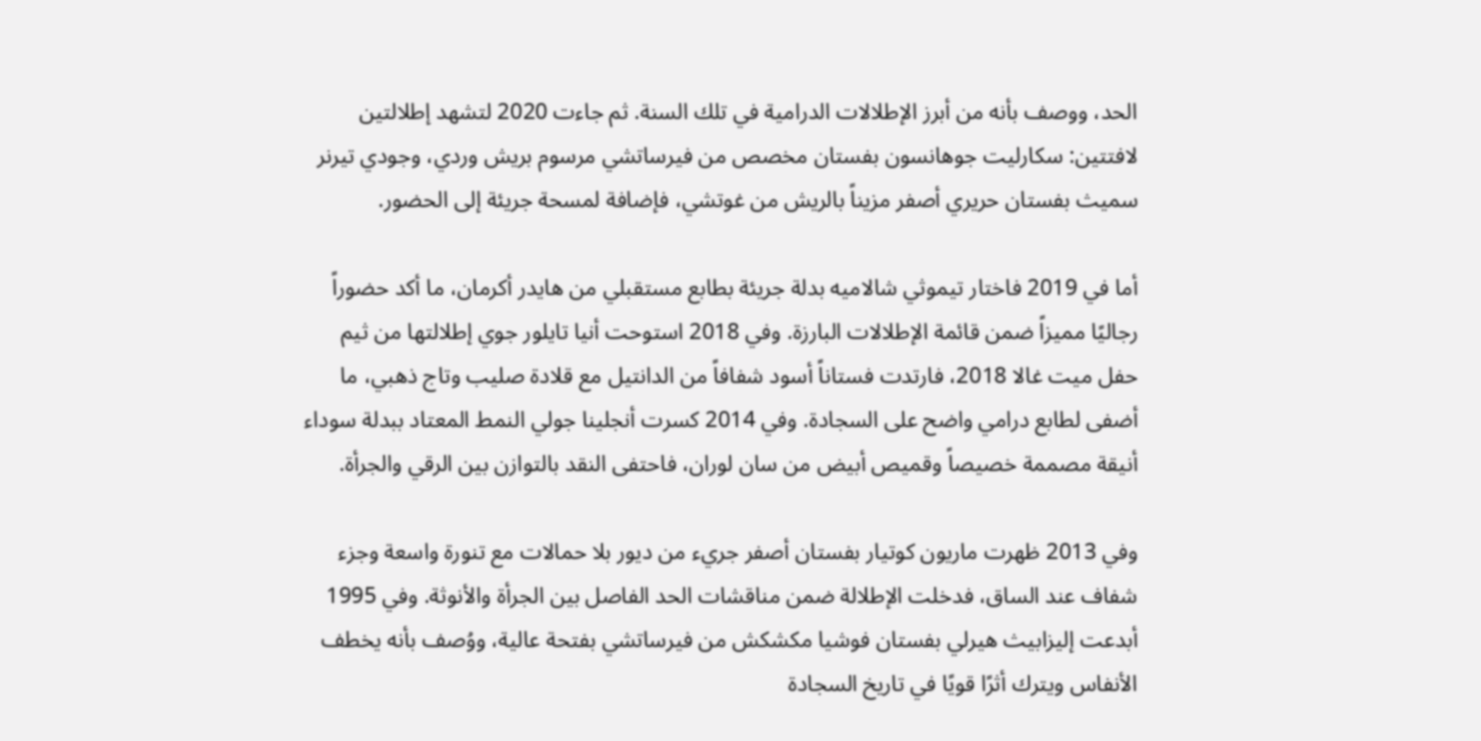الحد، ووصف بأنه من أبرز الإطلالات الدرامية في تلك السنة. ثم جاءت 2020 لتشهد إطلالتين لافتتين: سكارليت جوهانسون بفستان مخصص من فيرساتشي مرسوم بريش وردي، وجودي تيرنر سميث بفستان حريري أصفر مزيناً بالريش من غوتشي، فإضافة لمسحة جريئة إلى الحضور.

أما في 2019 فاختار تيموثي شالاميه بدلة جريئة بطابع مستقبلي من هايدر أكرمان، ما أكد حضوراً رجاليًا مميزاً ضمن قائمة الإطلالات البارزة. وفي 2018 استوحت أنيا تايلور جوي إطلالتها من ثيم حفل ميت غالا 2018، فارتدت فستاناً أسود شفافاً من الدانتيل مع قلادة صليب وتاج ذهبي، ما أضفى لطابع درامي واضح على السجادة. وفي 2014 كسرت أنجلينا جولي النمط المعتاد ببدلة سوداء أنيقة مصممة خصيصاً وقميص أبيض من سان لوران، فاحتفى النقد بالتوازن بين الرقي والجرأة.

وفي 2013 ظهرت ماريون كوتيار بفستان أصفر جريء من ديور بلا حمالات مع تنورة واسعة وجزء شفاف عند الساق، فدخلت الإطلالة ضمن مناقشات الحد الفاصل بين الجرأة والأنوثة. وفي 1995 أبدعت إليزابيث هيرلي بفستان فوشيا مكشكش من فيرساتشي بفتحة عالية، ووُصف بأنه يخطف الأنفاس ويترك أثرًا قويًا في تاريخ السجادة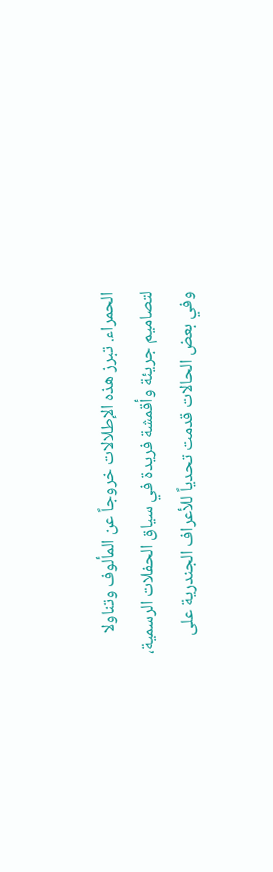الحمراء. تبرز هذه الإطلالات خروجاً عن المألوف وتناولا لتصاميم جريئة وأقمشة فريدة في سياق الحفلات الرسمية، وفي بعض الحالات قدمت تحدياً للأعراف الجندرية على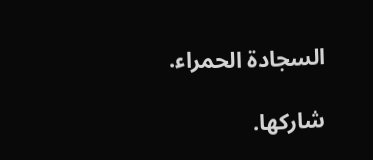السجادة الحمراء.

شاركها.